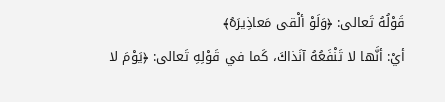قَوْلُهُ تَعالى: ﴿وَلَوْ ألْقى مَعاذِيرَهُ﴾
أيْ: أنَّها لا تَنْفَعُهُ آنَذاكَ، كَما في قَوْلِهِ تَعالى: ﴿يَوْمَ لا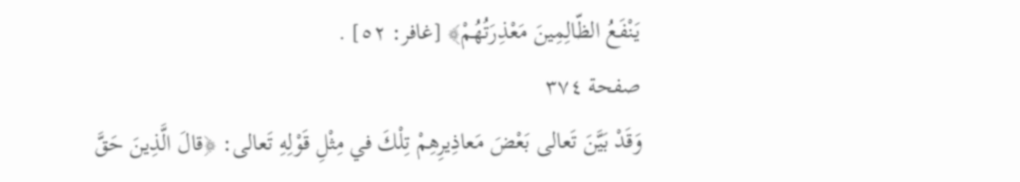يَنْفَعُ الظّالِمِينَ مَعْذِرَتُهُمْ﴾ [غافر: ٥٢] .
صفحة ٣٧٤
وَقَدْ بَيَّنَ تَعالى بَعْضَ مَعاذِيرِهِمْ تِلْكَ في مِثْلِ قَوْلِهِ تَعالى: ﴿قالَ الَّذِينَ حَقَّ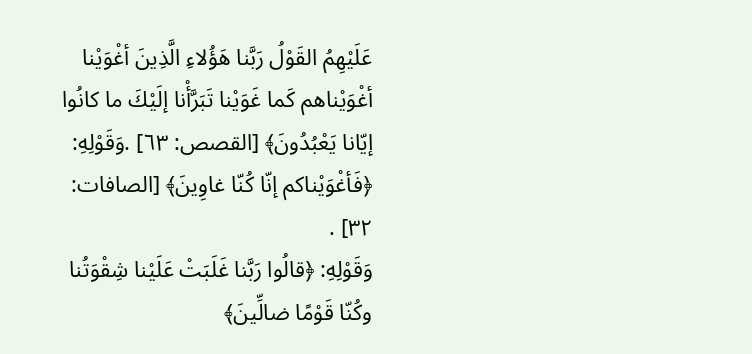عَلَيْهِمُ القَوْلُ رَبَّنا هَؤُلاءِ الَّذِينَ أغْوَيْنا أغْوَيْناهم كَما غَوَيْنا تَبَرَّأْنا إلَيْكَ ما كانُوا إيّانا يَعْبُدُونَ﴾ [القصص: ٦٣] .وَقَوْلِهِ: ﴿فَأغْوَيْناكم إنّا كُنّا غاوِينَ﴾ [الصافات: ٣٢] .
وَقَوْلِهِ: ﴿قالُوا رَبَّنا غَلَبَتْ عَلَيْنا شِقْوَتُنا وكُنّا قَوْمًا ضالِّينَ﴾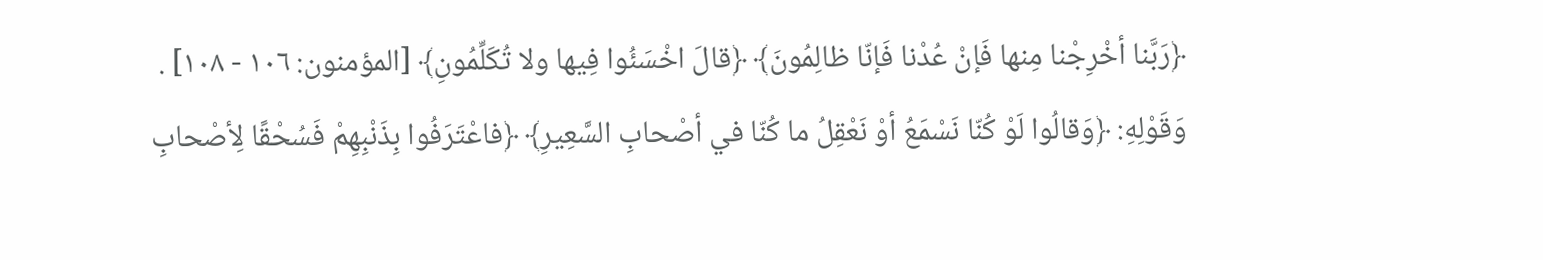﴿رَبَّنا أخْرِجْنا مِنها فَإنْ عُدْنا فَإنّا ظالِمُونَ﴾ ﴿قالَ اخْسَئُوا فِيها ولا تُكَلِّمُونِ﴾ [المؤمنون: ١٠٦ - ١٠٨] .
وَقَوْلِهِ: ﴿وَقالُوا لَوْ كُنّا نَسْمَعُ أوْ نَعْقِلُ ما كُنّا في أصْحابِ السَّعِيرِ﴾ ﴿فاعْتَرَفُوا بِذَنْبِهِمْ فَسُحْقًا لِأصْحابِ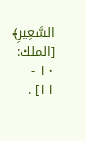السَّعِيرِ﴾ [الملك: ١٠ - ١١] .